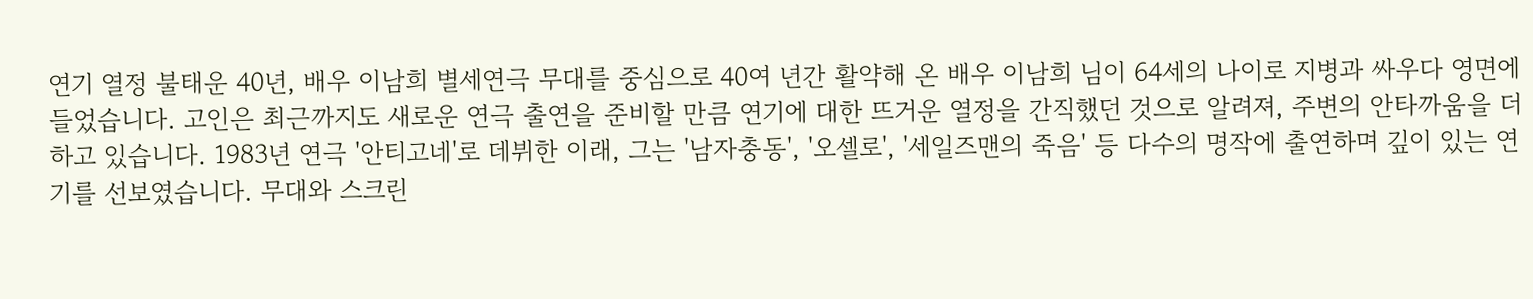연기 열정 불태운 40년, 배우 이남희 별세연극 무대를 중심으로 40여 년간 활약해 온 배우 이남희 님이 64세의 나이로 지병과 싸우다 영면에 들었습니다. 고인은 최근까지도 새로운 연극 출연을 준비할 만큼 연기에 대한 뜨거운 열정을 간직했던 것으로 알려져, 주변의 안타까움을 더하고 있습니다. 1983년 연극 '안티고네'로 데뷔한 이래, 그는 '남자충동', '오셀로', '세일즈맨의 죽음' 등 다수의 명작에 출연하며 깊이 있는 연기를 선보였습니다. 무대와 스크린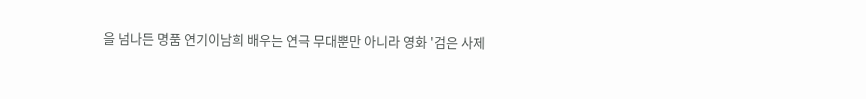을 넘나든 명품 연기이남희 배우는 연극 무대뿐만 아니라 영화 '검은 사제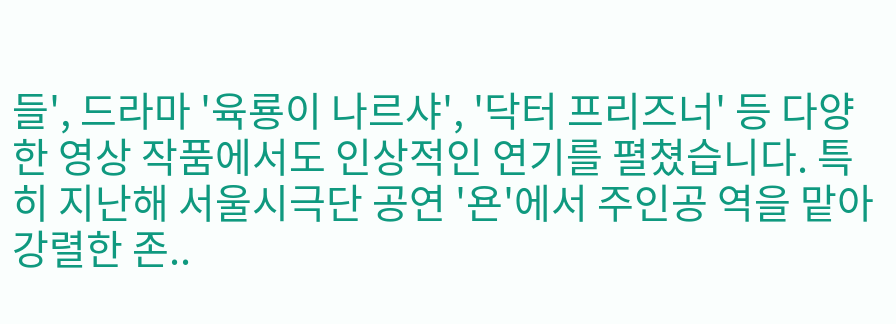들', 드라마 '육룡이 나르샤', '닥터 프리즈너' 등 다양한 영상 작품에서도 인상적인 연기를 펼쳤습니다. 특히 지난해 서울시극단 공연 '욘'에서 주인공 역을 맡아 강렬한 존..